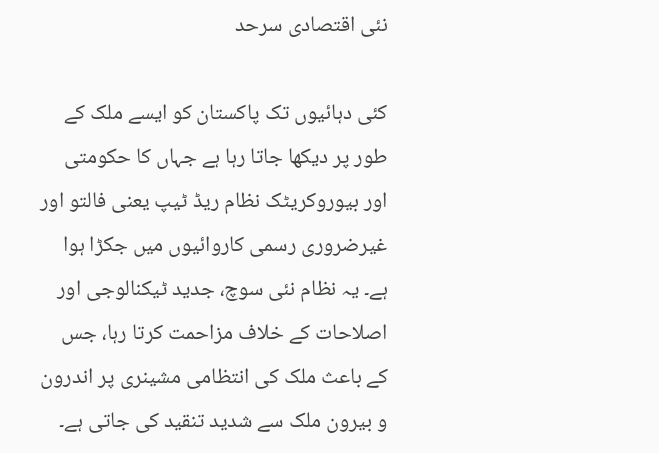نئی اقتصادی سرحد

کئی دہائیوں تک پاکستان کو ایسے ملک کے طور پر دیکھا جاتا رہا ہے جہاں کا حکومتی اور بیوروکریٹک نظام ریڈ ٹیپ یعنی فالتو اور غیرضروری رسمی کاروائیوں میں جکڑا ہوا ہے۔ یہ نظام نئی سوچ، جدید ٹیکنالوجی اور اصلاحات کے خلاف مزاحمت کرتا رہا، جس کے باعث ملک کی انتظامی مشینری پر اندرون و بیرون ملک سے شدید تنقید کی جاتی ہے۔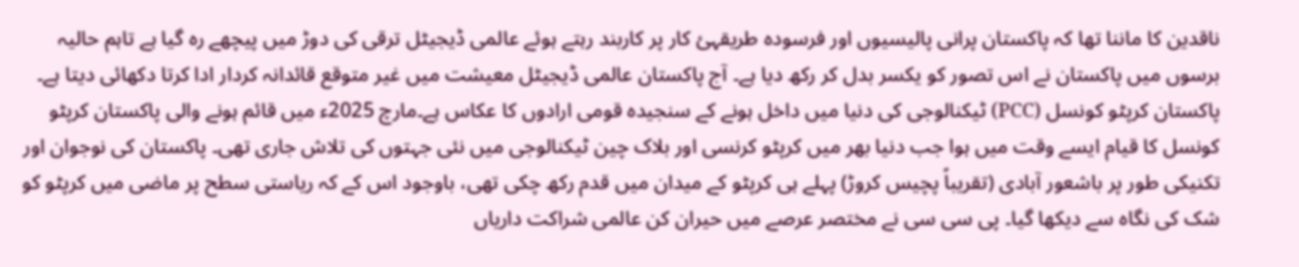ناقدین کا ماننا تھا کہ پاکستان پرانی پالیسیوں اور فرسودہ طریقہئ کار پر کاربند رہتے ہوئے عالمی ڈیجیٹل ترقی کی دوڑ میں پیچھے رہ گیا ہے تاہم حالیہ برسوں میں پاکستان نے اس تصور کو یکسر بدل کر رکھ دیا ہے۔ آج پاکستان عالمی ڈیجیٹل معیشت میں غیر متوقع قائدانہ کردار ادا کرتا دکھائی دیتا ہے۔ پاکستان کرپٹو کونسل (PCC) ٹیکنالوجی کی دنیا میں داخل ہونے کے سنجیدہ قومی ارادوں کا عکاس ہے۔مارچ 2025ء میں قائم ہونے والی پاکستان کرپٹو کونسل کا قیام ایسے وقت میں ہوا جب دنیا بھر میں کرپٹو کرنسی اور بلاک چین ٹیکنالوجی میں نئی جہتوں کی تلاش جاری تھی۔ پاکستان کی نوجوان اور تکنیکی طور پر باشعور آبادی (تقریباً پچیس کروڑ) پہلے ہی کرپٹو کے میدان میں قدم رکھ چکی تھی، باوجود اس کے کہ ریاستی سطح پر ماضی میں کرپٹو کو شک کی نگاہ سے دیکھا گیا۔ پی سی سی نے مختصر عرصے میں حیران کن عالمی شراکت داریاں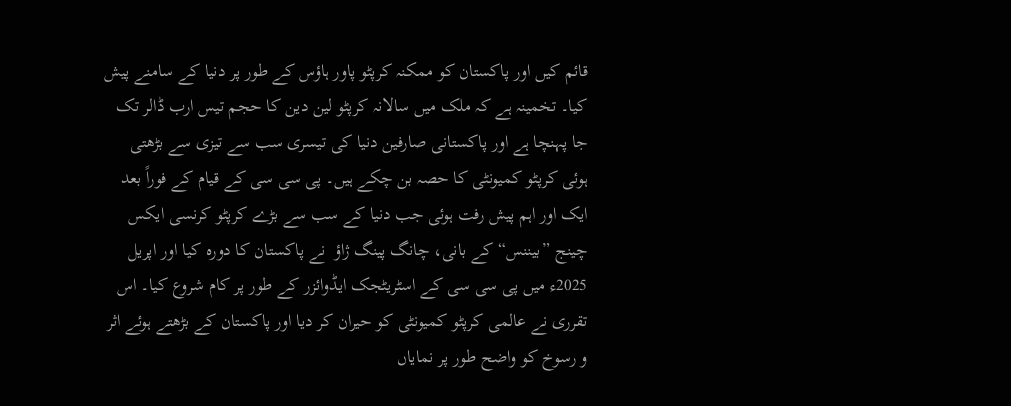قائم کیں اور پاکستان کو ممکنہ کرپٹو پاور ہاؤس کے طور پر دنیا کے سامنے پیش کیا۔ تخمینہ ہے کہ ملک میں سالانہ کرپٹو لین دین کا حجم تیس ارب ڈالر تک جا پہنچا ہے اور پاکستانی صارفین دنیا کی تیسری سب سے تیزی سے بڑھتی ہوئی کرپٹو کمیونٹی کا حصہ بن چکے ہیں۔ پی سی سی کے قیام کے فوراً بعد ایک اور اہم پیش رفت ہوئی جب دنیا کے سب سے بڑے کرپٹو کرنسی ایکس چینج ”بیننس“ کے بانی، چانگ پینگ ژاؤ  نے پاکستان کا دورہ کیا اور اپریل 2025ء میں پی سی سی کے اسٹریٹجک ایڈوائزر کے طور پر کام شروع کیا۔ اس تقرری نے عالمی کرپٹو کمیونٹی کو حیران کر دیا اور پاکستان کے بڑھتے ہوئے اثر و رسوخ کو واضح طور پر نمایاں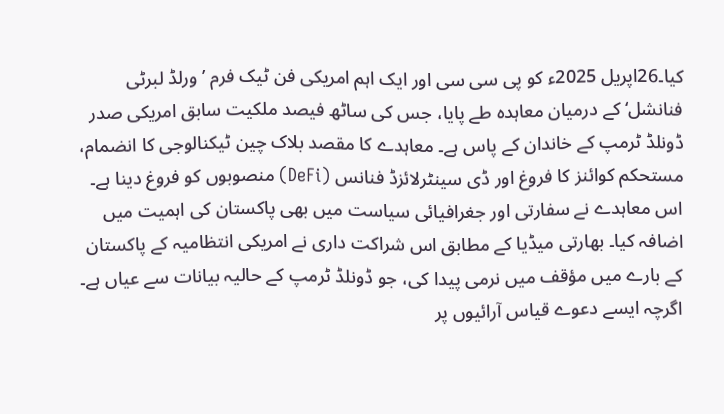کیا۔26اپریل 2025ء کو پی سی سی اور ایک اہم امریکی فن ٹیک فرم ’ورلڈ لبرٹی فنانشل‘ کے درمیان معاہدہ طے پایا، جس کی ساٹھ فیصد ملکیت سابق امریکی صدر ڈونلڈ ٹرمپ کے خاندان کے پاس ہے۔ معاہدے کا مقصد بلاک چین ٹیکنالوجی کا انضمام، مستحکم کوائنز کا فروغ اور ڈی سینٹرلائزڈ فنانس (DeFi) منصوبوں کو فروغ دینا ہے۔ اس معاہدے نے سفارتی اور جغرافیائی سیاست میں بھی پاکستان کی اہمیت میں اضافہ کیا۔ بھارتی میڈیا کے مطابق اس شراکت داری نے امریکی انتظامیہ کے پاکستان کے بارے میں مؤقف میں نرمی پیدا کی، جو ڈونلڈ ٹرمپ کے حالیہ بیانات سے عیاں ہے۔ اگرچہ ایسے دعوے قیاس آرائیوں پر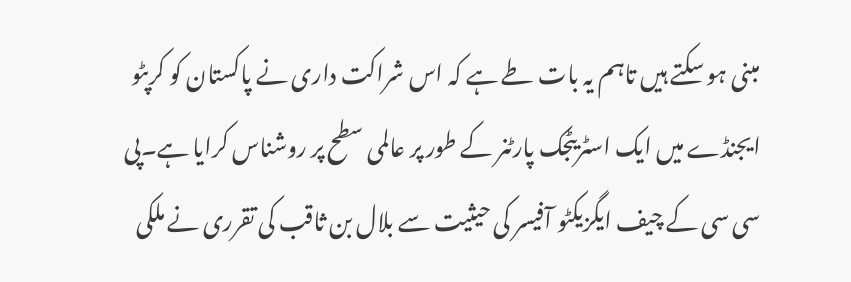مبنی ہو سکتے ہیں تاہم یہ بات طے ہے کہ اس شراکت داری نے پاکستان کو کرپٹو ایجنڈے میں ایک اسٹریٹجک پارٹنر کے طور پر عالمی سطح پر روشناس کرایا ہے۔پی سی سی کے چیف ایگزیکٹو آفیسر کی حیثیت سے بلال بن ثاقب کی تقرری نے ملکی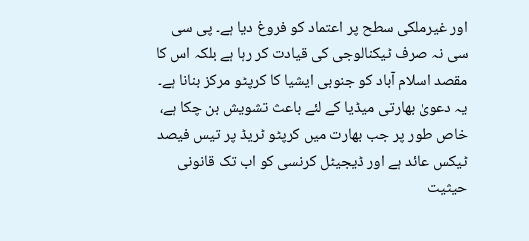اور غیرملکی سطح پر اعتماد کو فروغ دیا ہے۔ پی سی سی نہ صرف ٹیکنالوجی کی قیادت کر رہا ہے بلکہ اس کا مقصد اسلام آباد کو جنوبی ایشیا کا کرپٹو مرکز بنانا ہے۔ یہ دعویٰ بھارتی میڈیا کے لئے باعث تشویش بن چکا ہے، خاص طور پر جب بھارت میں کرپٹو ٹریڈ پر تیس فیصد ٹیکس عائد ہے اور ڈیجیٹل کرنسی کو اب تک قانونی حیثیت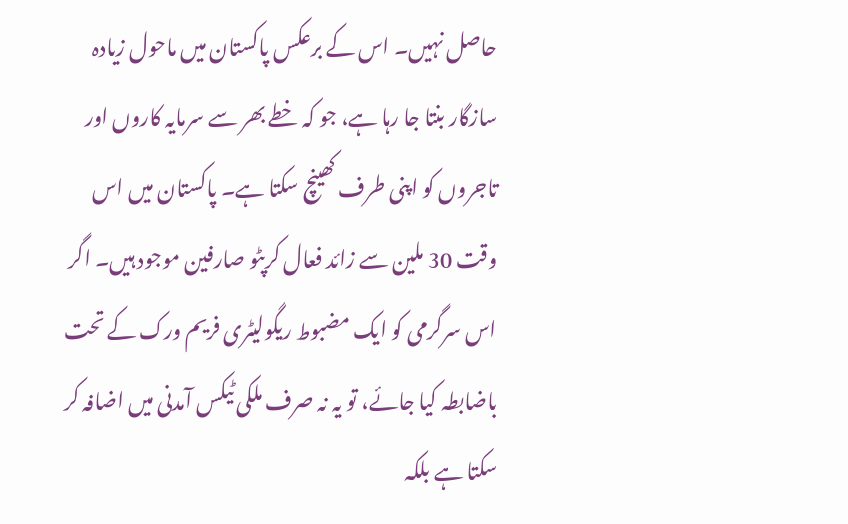حاصل نہیں۔ اس کے برعکس پاکستان میں ماحول زیادہ سازگار بنتا جا رہا ہے، جو کہ خطے بھر سے سرمایہ کاروں اور تاجروں کو اپنی طرف کھینچ سکتا ہے۔ پاکستان میں اس وقت 30 ملین سے زائد فعال کرپٹو صارفین موجود ہیں۔ اگر اس سرگرمی کو ایک مضبوط ریگولیٹری فریم ورک کے تحت باضابطہ کیا جائے، تو یہ نہ صرف ملکی ٹیکس آمدنی میں اضافہ کر سکتا ہے بلکہ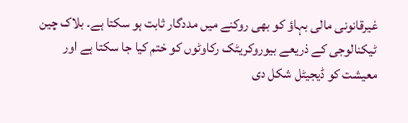غیرقانونی مالی بہاؤ کو بھی روکنے میں مددگار ثابت ہو سکتا ہے۔ بلاک چین ٹیکنالوجی کے ذریعے بیوروکریٹک رکاوٹوں کو ختم کیا جا سکتا ہے اور معیشت کو ڈیجیٹل شکل دی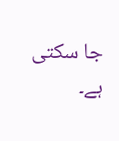جا سکتی ہے۔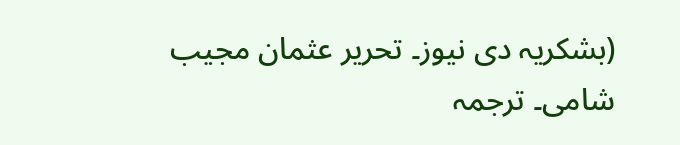(بشکریہ دی نیوز۔ تحریر عثمان مجیب شامی۔ ترجمہ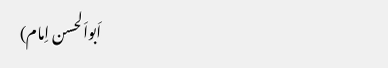اَبواَلحسن اِمام)